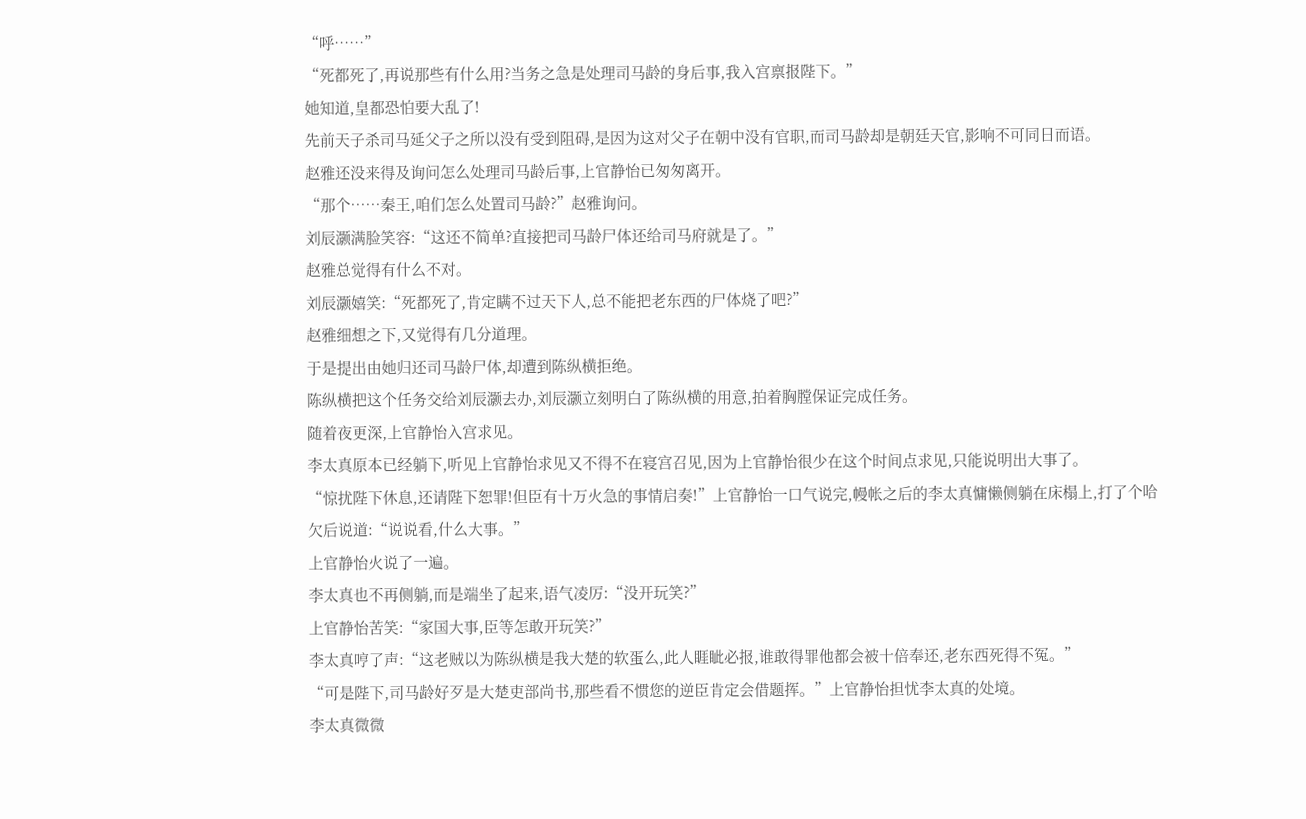“呼……”
“死都死了,再说那些有什么用?当务之急是处理司马龄的身后事,我入宫禀报陛下。”
她知道,皇都恐怕要大乱了!
先前天子杀司马延父子之所以没有受到阻碍,是因为这对父子在朝中没有官职,而司马龄却是朝廷天官,影响不可同日而语。
赵雅还没来得及询问怎么处理司马龄后事,上官静怡已匆匆离开。
“那个……秦王,咱们怎么处置司马龄?”赵雅询问。
刘辰灏满脸笑容:“这还不简单?直接把司马龄尸体还给司马府就是了。”
赵雅总觉得有什么不对。
刘辰灏嬉笑:“死都死了,肯定瞒不过天下人,总不能把老东西的尸体烧了吧?”
赵雅细想之下,又觉得有几分道理。
于是提出由她归还司马龄尸体,却遭到陈纵横拒绝。
陈纵横把这个任务交给刘辰灏去办,刘辰灏立刻明白了陈纵横的用意,拍着胸膛保证完成任务。
随着夜更深,上官静怡入宫求见。
李太真原本已经躺下,听见上官静怡求见又不得不在寝宫召见,因为上官静怡很少在这个时间点求见,只能说明出大事了。
“惊扰陛下休息,还请陛下恕罪!但臣有十万火急的事情启奏!”上官静怡一口气说完,幔帐之后的李太真慵懒侧躺在床榻上,打了个哈欠后说道:“说说看,什么大事。”
上官静怡火说了一遍。
李太真也不再侧躺,而是端坐了起来,语气凌厉:“没开玩笑?”
上官静怡苦笑:“家国大事,臣等怎敢开玩笑?”
李太真哼了声:“这老贼以为陈纵横是我大楚的软蛋么,此人睚眦必报,谁敢得罪他都会被十倍奉还,老东西死得不冤。”
“可是陛下,司马龄好歹是大楚吏部尚书,那些看不惯您的逆臣肯定会借题挥。”上官静怡担忧李太真的处境。
李太真微微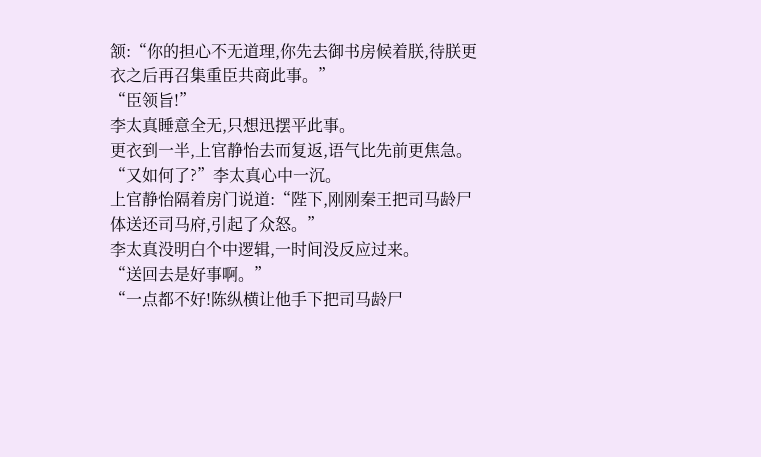颔:“你的担心不无道理,你先去御书房候着朕,待朕更衣之后再召集重臣共商此事。”
“臣领旨!”
李太真睡意全无,只想迅摆平此事。
更衣到一半,上官静怡去而复返,语气比先前更焦急。
“又如何了?”李太真心中一沉。
上官静怡隔着房门说道:“陛下,刚刚秦王把司马龄尸体送还司马府,引起了众怒。”
李太真没明白个中逻辑,一时间没反应过来。
“送回去是好事啊。”
“一点都不好!陈纵横让他手下把司马龄尸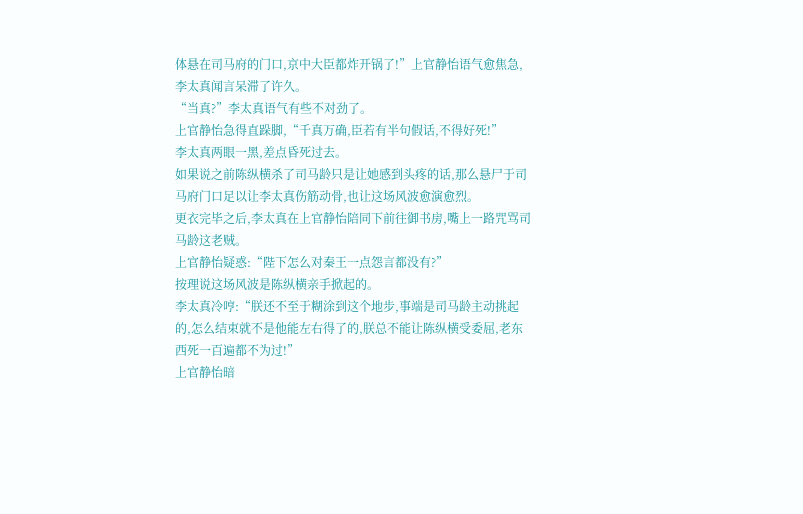体悬在司马府的门口,京中大臣都炸开锅了!”上官静怡语气愈焦急,李太真闻言呆滞了许久。
“当真?”李太真语气有些不对劲了。
上官静怡急得直跺脚,“千真万确,臣若有半句假话,不得好死!”
李太真两眼一黑,差点昏死过去。
如果说之前陈纵横杀了司马龄只是让她感到头疼的话,那么悬尸于司马府门口足以让李太真伤筋动骨,也让这场风波愈演愈烈。
更衣完毕之后,李太真在上官静怡陪同下前往御书房,嘴上一路咒骂司马龄这老贼。
上官静怡疑惑:“陛下怎么对秦王一点怨言都没有?”
按理说这场风波是陈纵横亲手掀起的。
李太真冷哼:“朕还不至于糊涂到这个地步,事端是司马龄主动挑起的,怎么结束就不是他能左右得了的,朕总不能让陈纵横受委屈,老东西死一百遍都不为过!”
上官静怡暗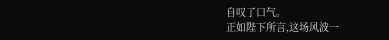自叹了口气。
正如陛下所言,这场风波一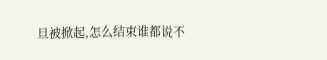旦被掀起,怎么结束谁都说不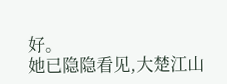好。
她已隐隐看见,大楚江山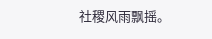社稷风雨飘摇。